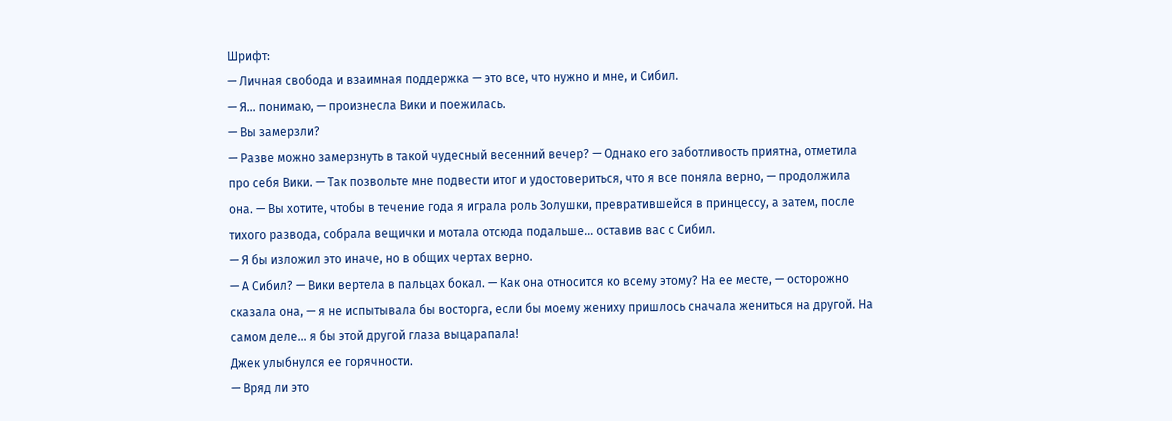Шрифт:
— Личная свобода и взаимная поддержка — это все, что нужно и мне, и Сибил.
— Я… понимаю, — произнесла Вики и поежилась.
— Вы замерзли?
— Разве можно замерзнуть в такой чудесный весенний вечер? — Однако его заботливость приятна, отметила про себя Вики. — Так позвольте мне подвести итог и удостовериться, что я все поняла верно, — продолжила она. — Вы хотите, чтобы в течение года я играла роль Золушки, превратившейся в принцессу, а затем, после тихого развода, собрала вещички и мотала отсюда подальше… оставив вас с Сибил.
— Я бы изложил это иначе, но в общих чертах верно.
— А Сибил? — Вики вертела в пальцах бокал. — Как она относится ко всему этому? На ее месте, — осторожно сказала она, — я не испытывала бы восторга, если бы моему жениху пришлось сначала жениться на другой. На самом деле… я бы этой другой глаза выцарапала!
Джек улыбнулся ее горячности.
— Вряд ли это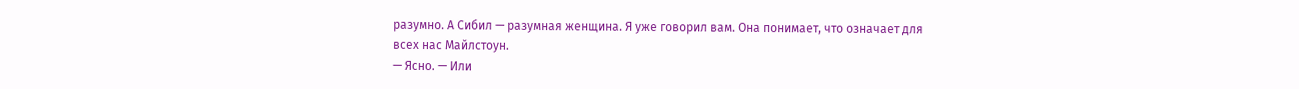разумно. А Сибил — разумная женщина. Я уже говорил вам. Она понимает, что означает для всех нас Майлстоун.
— Ясно. — Или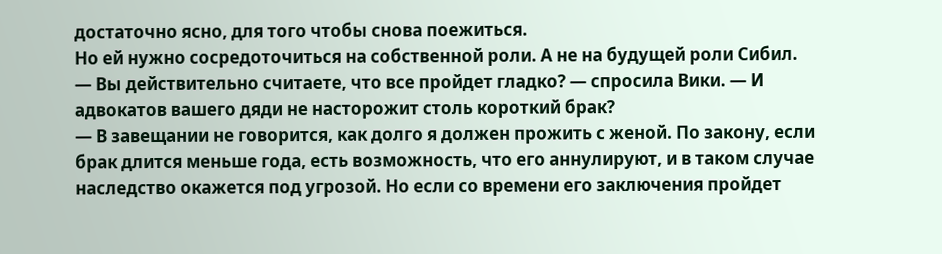достаточно ясно, для того чтобы снова поежиться.
Но ей нужно сосредоточиться на собственной роли. А не на будущей роли Сибил.
— Вы действительно считаете, что все пройдет гладко? — спросила Вики. — И адвокатов вашего дяди не насторожит столь короткий брак?
— В завещании не говорится, как долго я должен прожить с женой. По закону, если брак длится меньше года, есть возможность, что его аннулируют, и в таком случае наследство окажется под угрозой. Но если со времени его заключения пройдет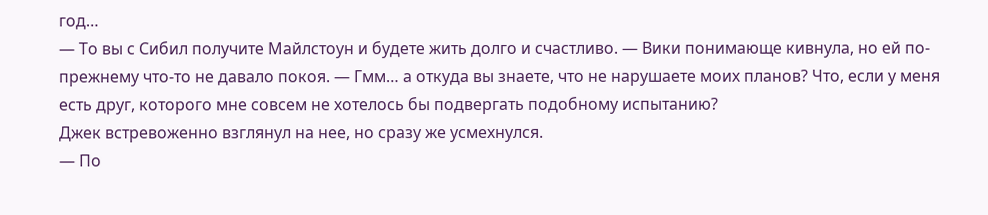год…
— То вы с Сибил получите Майлстоун и будете жить долго и счастливо. — Вики понимающе кивнула, но ей по-прежнему что-то не давало покоя. — Гмм… а откуда вы знаете, что не нарушаете моих планов? Что, если у меня есть друг, которого мне совсем не хотелось бы подвергать подобному испытанию?
Джек встревоженно взглянул на нее, но сразу же усмехнулся.
— По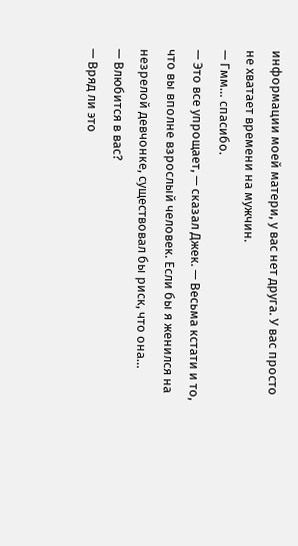информации моей матери, у вас нет друга. У вас просто не хватает времени на мужчин.
— Гмм… спасибо.
— Это все упрощает, — сказал Джек. — Весьма кстати и то, что вы вполне взрослый человек. Если бы я женился на незрелой девчонке, существовал бы риск, что она…
— Влюбится в вас?
— Вряд ли это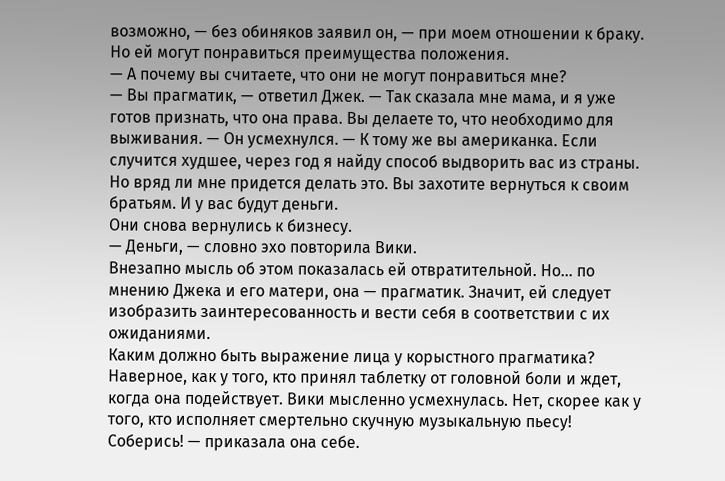возможно, — без обиняков заявил он, — при моем отношении к браку. Но ей могут понравиться преимущества положения.
— А почему вы считаете, что они не могут понравиться мне?
— Вы прагматик, — ответил Джек. — Так сказала мне мама, и я уже готов признать, что она права. Вы делаете то, что необходимо для выживания. — Он усмехнулся. — К тому же вы американка. Если случится худшее, через год я найду способ выдворить вас из страны. Но вряд ли мне придется делать это. Вы захотите вернуться к своим братьям. И у вас будут деньги.
Они снова вернулись к бизнесу.
— Деньги, — словно эхо повторила Вики.
Внезапно мысль об этом показалась ей отвратительной. Но… по мнению Джека и его матери, она — прагматик. Значит, ей следует изобразить заинтересованность и вести себя в соответствии с их ожиданиями.
Каким должно быть выражение лица у корыстного прагматика? Наверное, как у того, кто принял таблетку от головной боли и ждет, когда она подействует. Вики мысленно усмехнулась. Нет, скорее как у того, кто исполняет смертельно скучную музыкальную пьесу!
Соберись! — приказала она себе.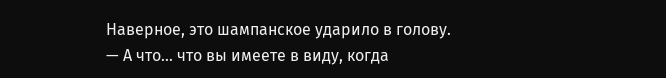Наверное, это шампанское ударило в голову.
— А что… что вы имеете в виду, когда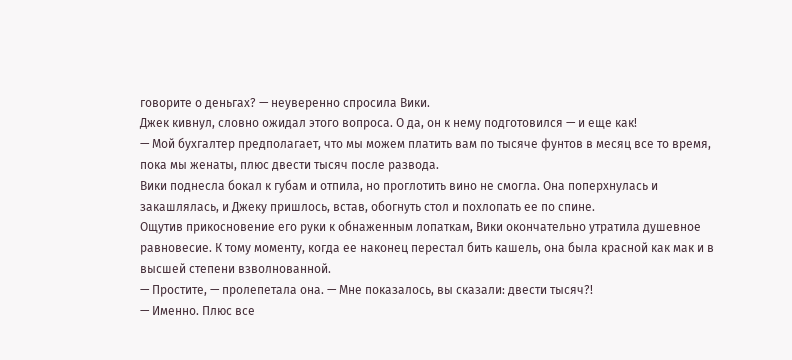говорите о деньгах? — неуверенно спросила Вики.
Джек кивнул, словно ожидал этого вопроса. О да, он к нему подготовился — и еще как!
— Мой бухгалтер предполагает, что мы можем платить вам по тысяче фунтов в месяц все то время, пока мы женаты, плюс двести тысяч после развода.
Вики поднесла бокал к губам и отпила, но проглотить вино не смогла. Она поперхнулась и закашлялась, и Джеку пришлось, встав, обогнуть стол и похлопать ее по спине.
Ощутив прикосновение его руки к обнаженным лопаткам, Вики окончательно утратила душевное равновесие. К тому моменту, когда ее наконец перестал бить кашель, она была красной как мак и в высшей степени взволнованной.
— Простите, — пролепетала она. — Мне показалось, вы сказали: двести тысяч?!
— Именно. Плюс все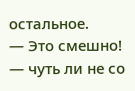остальное.
— Это смешно! — чуть ли не со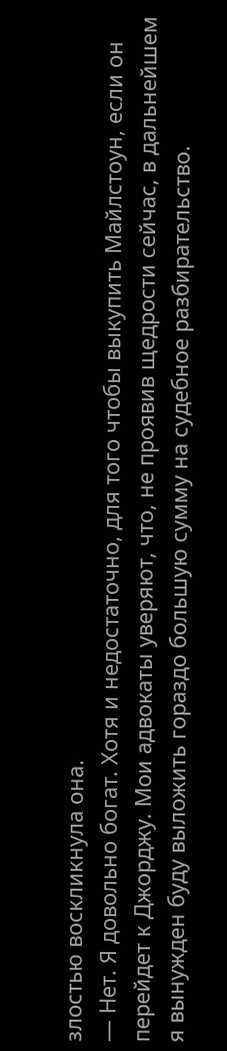злостью воскликнула она.
— Нет. Я довольно богат. Хотя и недостаточно, для того чтобы выкупить Майлстоун, если он перейдет к Джорджу. Мои адвокаты уверяют, что, не проявив щедрости сейчас, в дальнейшем я вынужден буду выложить гораздо большую сумму на судебное разбирательство.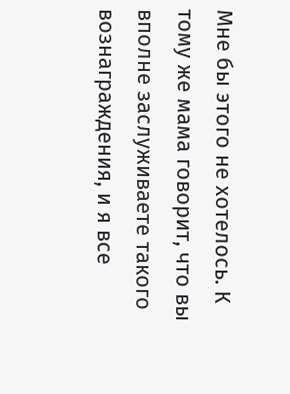Мне бы этого не хотелось. К тому же мама говорит, что вы вполне заслуживаете такого вознаграждения, и я все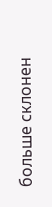больше склонен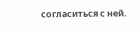согласиться с ней.